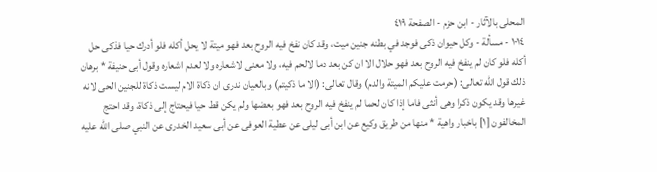المحلى بالآثار - ابن حزم - الصفحة ٤١٩
١٠١٤ - مسألة - وكل حيوان ذكى فوجد في بطنه جنين ميت، وقد كان نفخ فيه الروح بعد فهو ميتة لا يحل أكله فلو أدرك حيا فذكى حل أكله فلو كان لم ينفخ فيه الروح بعد فهو حلال الا ان كن بعد دما لالحم فيه، ولا معنى لاشعاره ولا لعدم اشعاره وقول أبى حنيفة * برهان ذلك قول الله تعالى: (حرمت عليكم الميتة والدم) وقال تعالى: (الا ما ذكيتم) وبالعيان ندرى ان ذكاة الام ليست ذكاة للجنين الحى لانه غيرها وقد يكون ذكرا وهى أنثى فاما إذا كان لحما لم ينفخ فيه الروح بعد فهو بعضها ولم يكن قط حيا فيحتاج إلى ذكاة، وقد احتج المخالفون [١] باخبار واهية * منها من طريق وكيع عن ابن أبى ليلى عن عطية العوفى عن أبى سعيد الخدرى عن النبي صلى الله عليه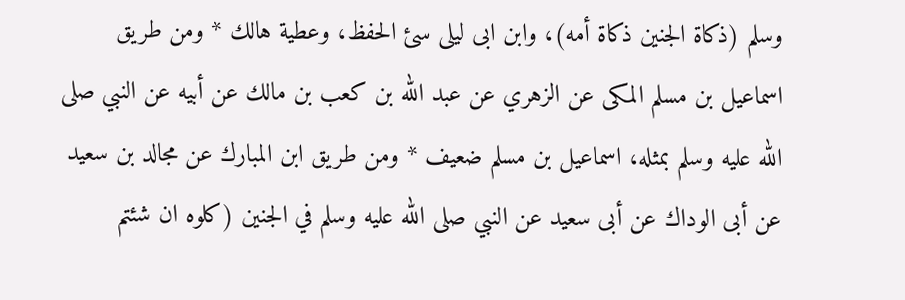وسلم (ذكاة الجنين ذكاة أمه)، وابن ابى ليلى سئ الحفظ، وعطية هالك * ومن طريق اسماعيل بن مسلم المكى عن الزهري عن عبد الله بن كعب بن مالك عن أبيه عن النبي صلى الله عليه وسلم بمثله، اسماعيل بن مسلم ضعيف * ومن طريق ابن المبارك عن مجالد بن سعيد عن أبى الوداك عن أبى سعيد عن النبي صلى الله عليه وسلم في الجنين (كلوه ان شئتم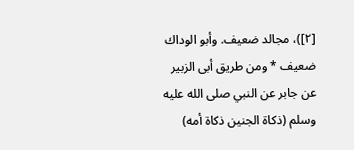[٢])، مجالد ضعيف. وأبو الوداك ضعيف * ومن طريق أبى الزبير عن جابر عن النبي صلى الله عليه وسلم (ذكاة الجنين ذكاة أمه)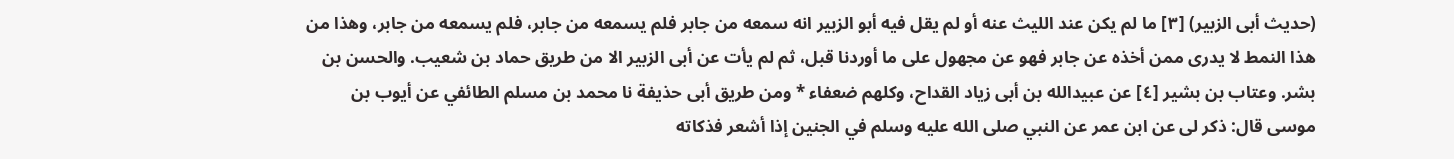(حديث أبى الزبير) [٣] ما لم يكن عند الليث عنه أو لم يقل فيه أبو الزبير انه سمعه من جابر فلم يسمعه من جابر، فلم يسمعه من جابر، وهذا من هذا النمط لا يدرى ممن أخذه عن جابر فهو عن مجهول على ما أوردنا قبل، ثم لم يأت عن أبى الزبير الا من طريق حماد بن شعيب. والحسن بن بشر. وعتاب بن بشير [٤] عن عبيدالله بن أبى زياد القداح، وكلهم ضعفاء * ومن طريق أبى حذيفة نا محمد بن مسلم الطائفي عن أيوب بن موسى قال: ذكر لى عن ابن عمر عن النبي صلى الله عليه وسلم في الجنين إذا أشعر فذكاته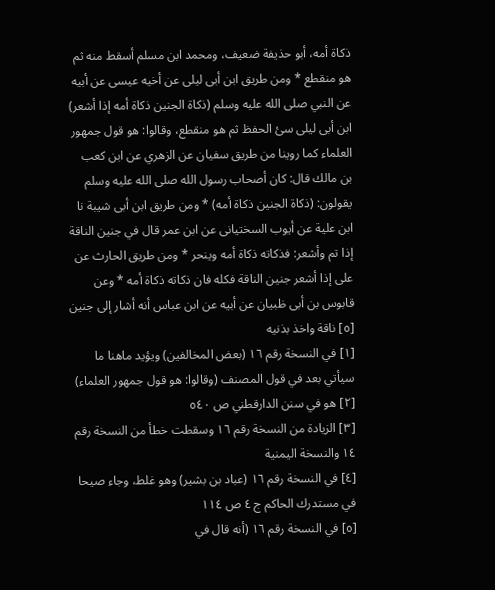ذكاة أمه، أبو حذيفة ضعيف، ومحمد ابن مسلم أسقط منه ثم هو منقطع * ومن طريق ابن أبى ليلى عن أخيه عيسى عن أبيه عن النبي صلى الله عليه وسلم (ذكاة الجنين ذكاة أمه إذا أشعر) ابن أبى ليلى سئ الحفظ ثم هو منقطع، وقالوا: هو قول جمهور العلماء كما روينا من طريق سفيان عن الزهري عن ابن كعب بن مالك قال: كان أصحاب رسول الله صلى الله عليه وسلم يقولون: (ذكاة الجنين ذكاة أمه) * ومن طريق ابن أبى شيبة نا ابن علية عن أيوب السختيانى عن ابن عمر قال في جنين الناقة إذا تم وأشعر: فذكاته ذكاة أمه وينحر * ومن طريق الحارث عن على إذا أشعر جنين الناقة فكله فان ذكاته ذكاة أمه * وعن قابوس بن أبى ظبيان عن أبيه عن ابن عباس أنه أشار إلى جنين [٥] ناقة واخذ بذنيه
[١] في النسخة رقم ١٦ (بعض المخالفين) ويؤيد ماهنا ما سيأتي بعد في قول المصنف (وقالوا: هو قول جمهور العلماء)
[٢] هو في سنن الدارقطني ص ٥٤٠
[٣] الزيادة من النسخة رقم ١٦ وسقطت خطأ من النسخة رقم ١٤ والنسخة اليمنية
[٤] في النسخة رقم ١٦ (عباد بن بشير) وهو غلط، وجاء صيحا في مستدرك الحاكم ج ٤ ص ١١٤
[٥] في النسخة رقم ١٦ (أنه قال في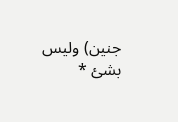جنين) وليس بشئ *